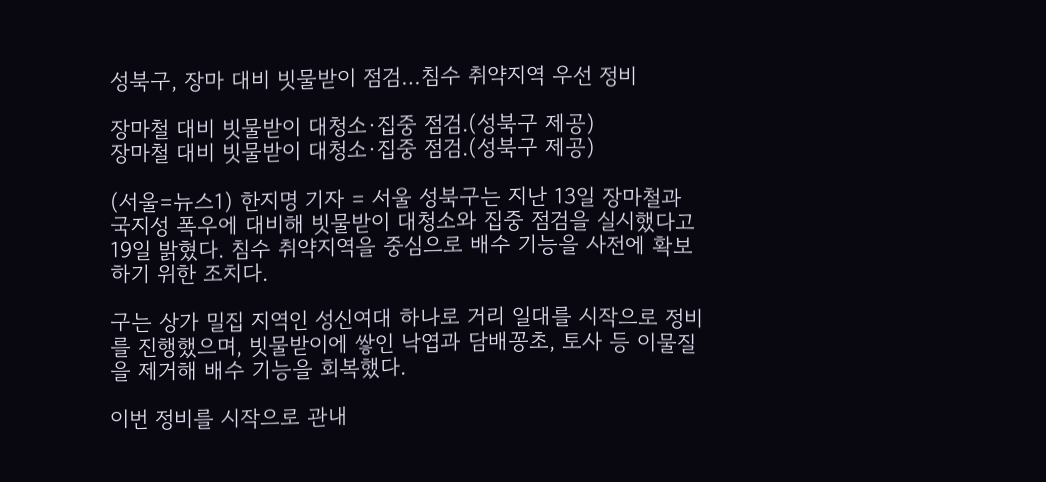성북구, 장마 대비 빗물받이 점검…침수 취약지역 우선 정비

장마철 대비 빗물받이 대청소·집중 점검.(성북구 제공)
장마철 대비 빗물받이 대청소·집중 점검.(성북구 제공)

(서울=뉴스1) 한지명 기자 = 서울 성북구는 지난 13일 장마철과 국지성 폭우에 대비해 빗물받이 대청소와 집중 점검을 실시했다고 19일 밝혔다. 침수 취약지역을 중심으로 배수 기능을 사전에 확보하기 위한 조치다.

구는 상가 밀집 지역인 성신여대 하나로 거리 일대를 시작으로 정비를 진행했으며, 빗물받이에 쌓인 낙엽과 담배꽁초, 토사 등 이물질을 제거해 배수 기능을 회복했다.

이번 정비를 시작으로 관내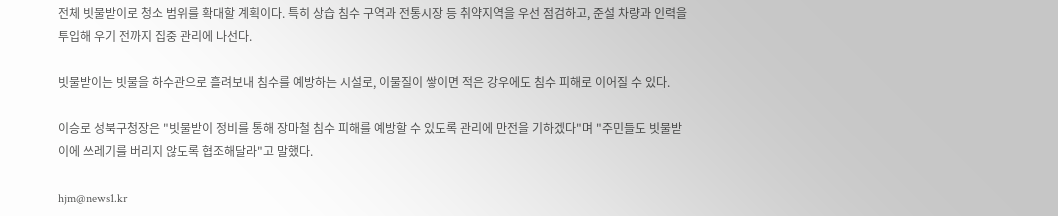전체 빗물받이로 청소 범위를 확대할 계획이다. 특히 상습 침수 구역과 전통시장 등 취약지역을 우선 점검하고, 준설 차량과 인력을 투입해 우기 전까지 집중 관리에 나선다.

빗물받이는 빗물을 하수관으로 흘려보내 침수를 예방하는 시설로, 이물질이 쌓이면 적은 강우에도 침수 피해로 이어질 수 있다.

이승로 성북구청장은 "빗물받이 정비를 통해 장마철 침수 피해를 예방할 수 있도록 관리에 만전을 기하겠다"며 "주민들도 빗물받이에 쓰레기를 버리지 않도록 협조해달라"고 말했다.

hjm@news1.kr